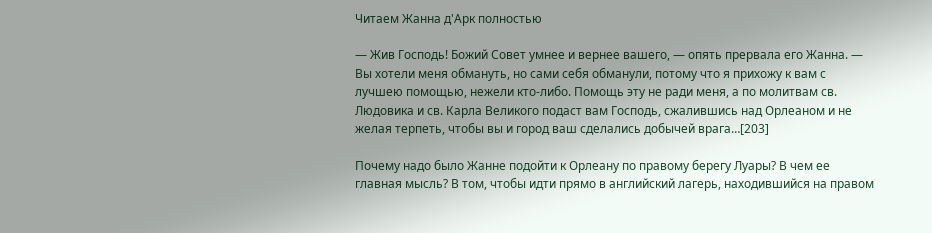Читаем Жанна д'Арк полностью

— Жив Господь! Божий Совет умнее и вернее вашего, — опять прервала его Жанна. — Вы хотели меня обмануть, но сами себя обманули, потому что я прихожу к вам с лучшею помощью, нежели кто-либо. Помощь эту не ради меня, а по молитвам св. Людовика и св. Карла Великого подаст вам Господь, сжалившись над Орлеаном и не желая терпеть, чтобы вы и город ваш сделались добычей врага…[203]

Почему надо было Жанне подойти к Орлеану по правому берегу Луары? В чем ее главная мысль? В том, чтобы идти прямо в английский лагерь, находившийся на правом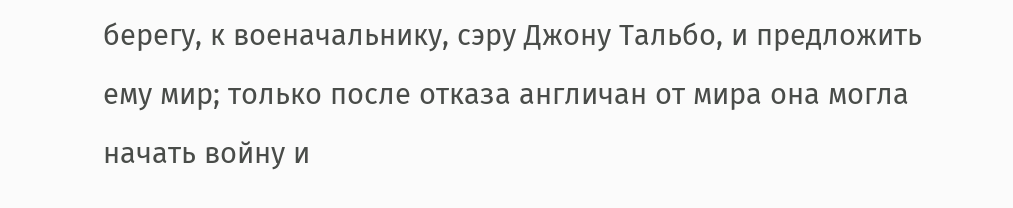берегу, к военачальнику, сэру Джону Тальбо, и предложить ему мир; только после отказа англичан от мира она могла начать войну и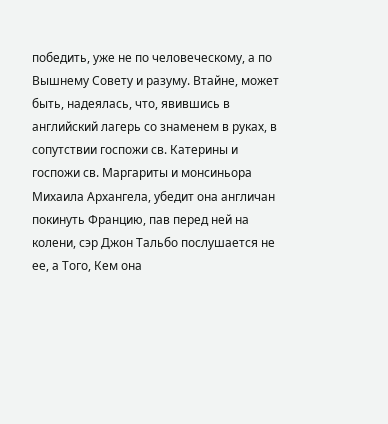победить, уже не по человеческому, а по Вышнему Совету и разуму. Втайне, может быть, надеялась, что, явившись в английский лагерь со знаменем в руках, в сопутствии госпожи св. Катерины и госпожи св. Маргариты и монсиньора Михаила Архангела, убедит она англичан покинуть Францию, пав перед ней на колени, сэр Джон Тальбо послушается не ее, а Того, Кем она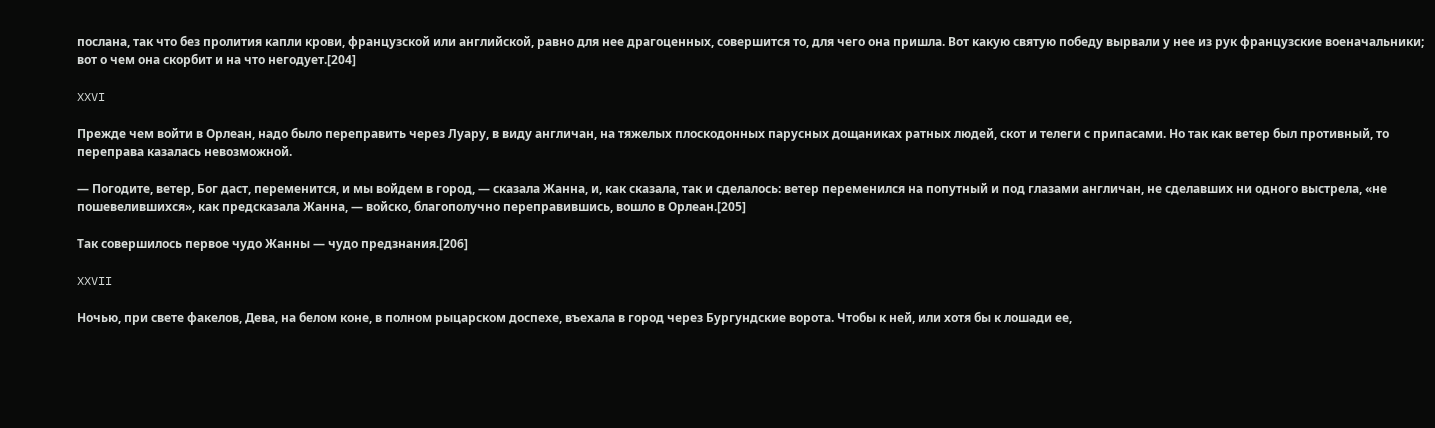послана, так что без пролития капли крови, французской или английской, равно для нее драгоценных, совершится то, для чего она пришла. Вот какую святую победу вырвали у нее из рук французские военачальники; вот о чем она скорбит и на что негодует.[204]

XXVI

Прежде чем войти в Орлеан, надо было переправить через Луару, в виду англичан, на тяжелых плоскодонных парусных дощаниках ратных людей, скот и телеги с припасами. Но так как ветер был противный, то переправа казалась невозможной.

— Погодите, ветер, Бог даст, переменится, и мы войдем в город, — сказала Жанна, и, как сказала, так и сделалось: ветер переменился на попутный и под глазами англичан, не сделавших ни одного выстрела, «не пошевелившихся», как предсказала Жанна, — войско, благополучно переправившись, вошло в Орлеан.[205]

Так совершилось первое чудо Жанны — чудо предзнания.[206]

XXVII

Ночью, при свете факелов, Дева, на белом коне, в полном рыцарском доспехе, въехала в город через Бургундские ворота. Чтобы к ней, или хотя бы к лошади ее,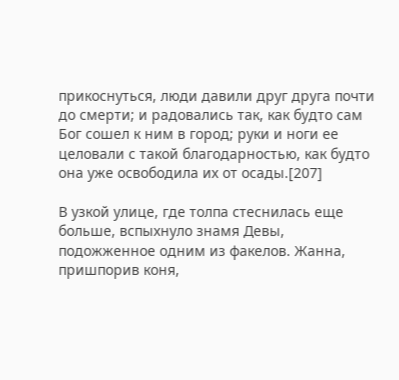прикоснуться, люди давили друг друга почти до смерти; и радовались так, как будто сам Бог сошел к ним в город; руки и ноги ее целовали с такой благодарностью, как будто она уже освободила их от осады.[207]

В узкой улице, где толпа стеснилась еще больше, вспыхнуло знамя Девы, подожженное одним из факелов. Жанна, пришпорив коня,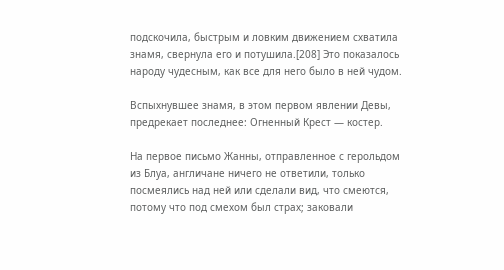подскочила, быстрым и ловким движением схватила знамя, свернула его и потушила.[208] Это показалось народу чудесным, как все для него было в ней чудом.

Вспыхнувшее знамя, в этом первом явлении Девы, предрекает последнее: Огненный Крест — костер.

На первое письмо Жанны, отправленное с герольдом из Блуа, англичане ничего не ответили, только посмеялись над ней или сделали вид, что смеются, потому что под смехом был страх; заковали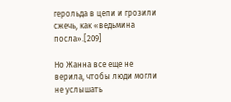герольда в цепи и грозили сжечь, как «ведьмина посла».[209]

Но Жанна все еще не верила, чтобы люди могли не услышать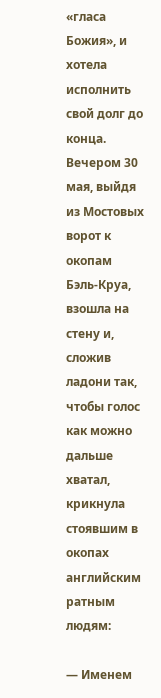«гласа Божия», и хотела исполнить свой долг до конца. Вечером 30 мая, выйдя из Мостовых ворот к окопам Бэль-Круа, взошла на стену и, сложив ладони так, чтобы голос как можно дальше хватал, крикнула стоявшим в окопах английским ратным людям:

— Именем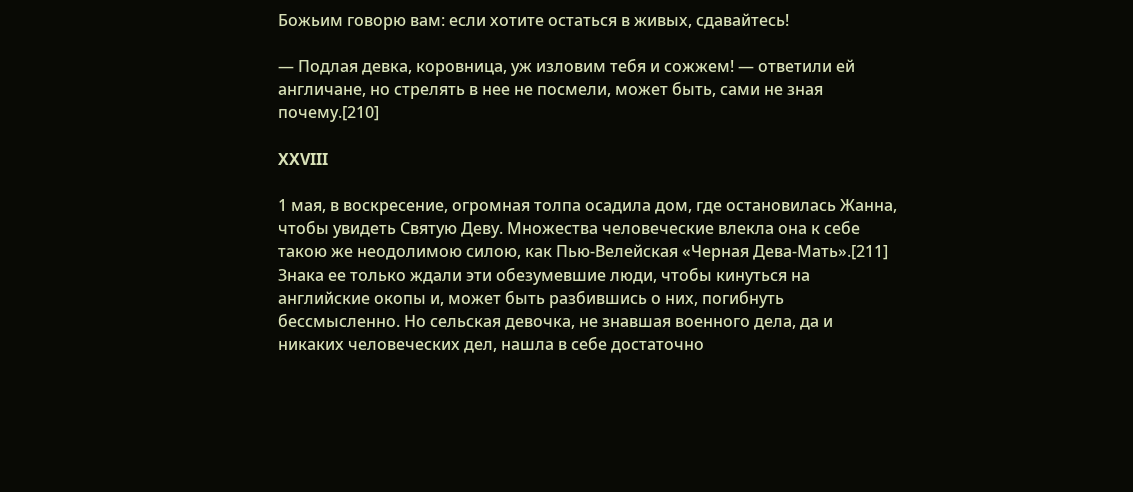Божьим говорю вам: если хотите остаться в живых, сдавайтесь!

— Подлая девка, коровница, уж изловим тебя и сожжем! — ответили ей англичане, но стрелять в нее не посмели, может быть, сами не зная почему.[210]

XXVIII

1 мая, в воскресение, огромная толпа осадила дом, где остановилась Жанна, чтобы увидеть Святую Деву. Множества человеческие влекла она к себе такою же неодолимою силою, как Пью-Велейская «Черная Дева-Мать».[211] Знака ее только ждали эти обезумевшие люди, чтобы кинуться на английские окопы и, может быть разбившись о них, погибнуть бессмысленно. Но сельская девочка, не знавшая военного дела, да и никаких человеческих дел, нашла в себе достаточно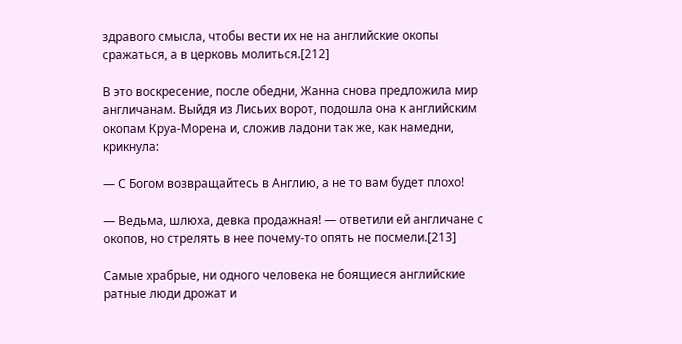здравого смысла, чтобы вести их не на английские окопы сражаться, а в церковь молиться.[212]

В это воскресение, после обедни, Жанна снова предложила мир англичанам. Выйдя из Лисьих ворот, подошла она к английским окопам Круа-Морена и, сложив ладони так же, как намедни, крикнула:

— С Богом возвращайтесь в Англию, а не то вам будет плохо!

— Ведьма, шлюха, девка продажная! — ответили ей англичане с окопов, но стрелять в нее почему-то опять не посмели.[213]

Самые храбрые, ни одного человека не боящиеся английские ратные люди дрожат и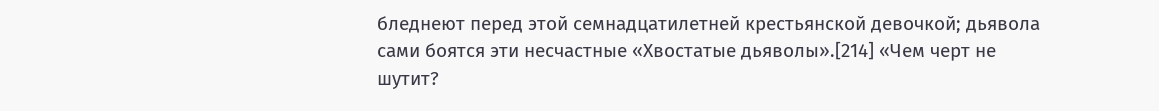бледнеют перед этой семнадцатилетней крестьянской девочкой; дьявола сами боятся эти несчастные «Хвостатые дьяволы».[214] «Чем черт не шутит?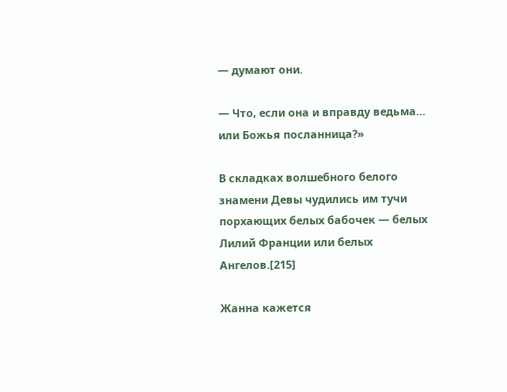— думают они.

— Что, если она и вправду ведьма… или Божья посланница?»

В складках волшебного белого знамени Девы чудились им тучи порхающих белых бабочек — белых Лилий Франции или белых Ангелов.[215]

Жанна кажется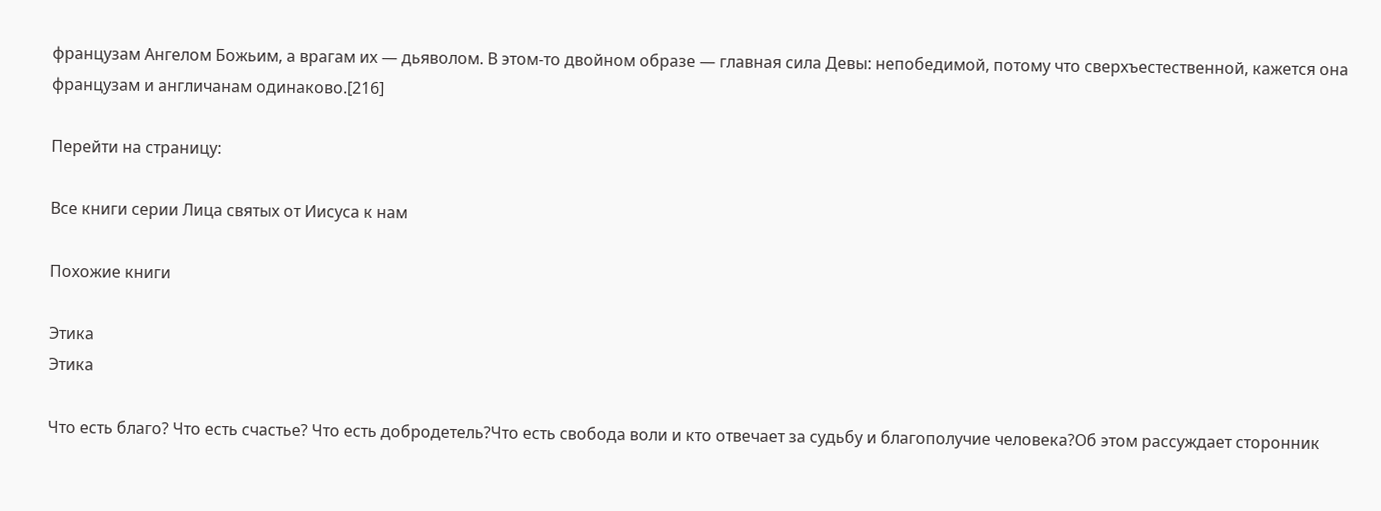французам Ангелом Божьим, а врагам их — дьяволом. В этом-то двойном образе — главная сила Девы: непобедимой, потому что сверхъестественной, кажется она французам и англичанам одинаково.[216]

Перейти на страницу:

Все книги серии Лица святых от Иисуса к нам

Похожие книги

Этика
Этика

Что есть благо? Что есть счастье? Что есть добродетель?Что есть свобода воли и кто отвечает за судьбу и благополучие человека?Об этом рассуждает сторонник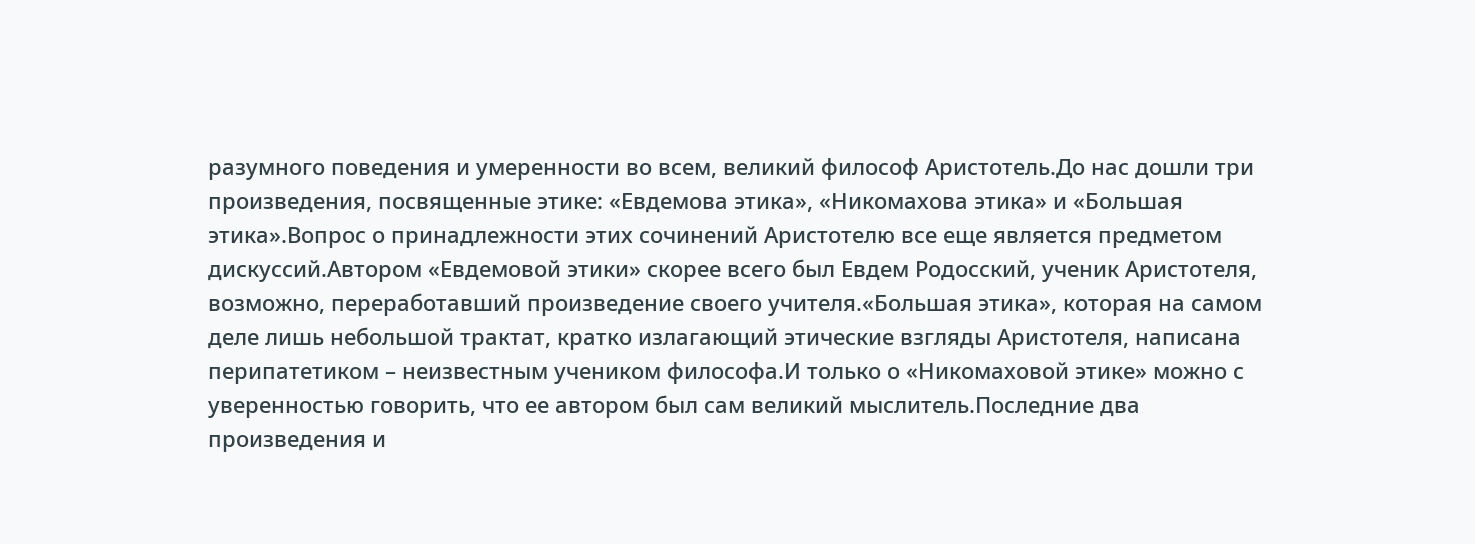разумного поведения и умеренности во всем, великий философ Аристотель.До нас дошли три произведения, посвященные этике: «Евдемова этика», «Никомахова этика» и «Большая этика».Вопрос о принадлежности этих сочинений Аристотелю все еще является предметом дискуссий.Автором «Евдемовой этики» скорее всего был Евдем Родосский, ученик Аристотеля, возможно, переработавший произведение своего учителя.«Большая этика», которая на самом деле лишь небольшой трактат, кратко излагающий этические взгляды Аристотеля, написана перипатетиком – неизвестным учеником философа.И только о «Никомаховой этике» можно с уверенностью говорить, что ее автором был сам великий мыслитель.Последние два произведения и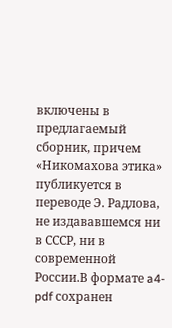включены в предлагаемый сборник, причем «Никомахова этика» публикуется в переводе Э. Радлова, не издававшемся ни в СССР, ни в современной России.В формате a4-pdf сохранен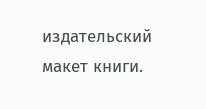издательский макет книги.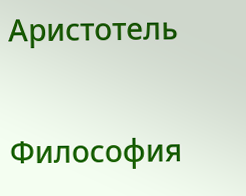Аристотель

Философия